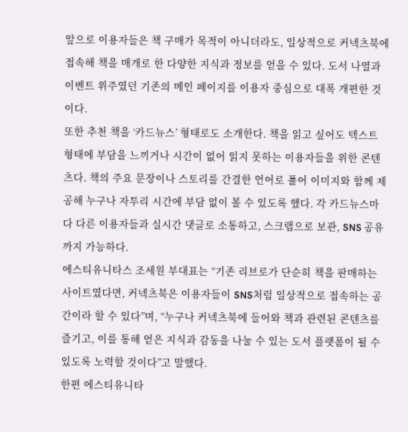앞으로 이용자들은 책 구매가 목적이 아니더라도, 일상적으로 커넥츠북에 접속해 책을 매개로 한 다양한 지식과 정보를 얻을 수 있다. 도서 나열과 이벤트 위주였던 기존의 메인 페이지를 이용자 중심으로 대폭 개편한 것이다.
또한 추천 책을 ‘카드뉴스’ 형태로도 소개한다. 책을 읽고 싶어도 텍스트 형태에 부담을 느끼거나 시간이 없어 읽지 못하는 이용자들을 위한 콘텐츠다. 책의 주요 문장이나 스토리를 간결한 언어로 풀어 이미지와 함께 제공해 누구나 자투리 시간에 부담 없이 볼 수 있도록 했다. 각 카드뉴스마다 다른 이용자들과 실시간 댓글로 소통하고, 스크랩으로 보관, SNS 공유까지 가능하다.
에스티유니타스 조세원 부대표는 “기존 리브로가 단순히 책을 판매하는 사이트였다면, 커넥츠북은 이용자들이 SNS처럼 일상적으로 접속하는 공간이라 할 수 있다”며, “누구나 커넥츠북에 들어와 책과 관련된 콘텐츠를 즐기고, 이를 통해 얻은 지식과 감동을 나눌 수 있는 도서 플랫폼이 될 수 있도록 노력할 것이다”고 말했다.
한편 에스티유니타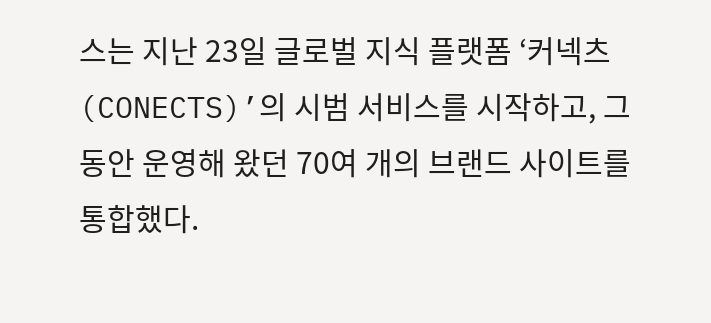스는 지난 23일 글로벌 지식 플랫폼 ‘커넥츠(CONECTS)’의 시범 서비스를 시작하고, 그동안 운영해 왔던 70여 개의 브랜드 사이트를 통합했다.